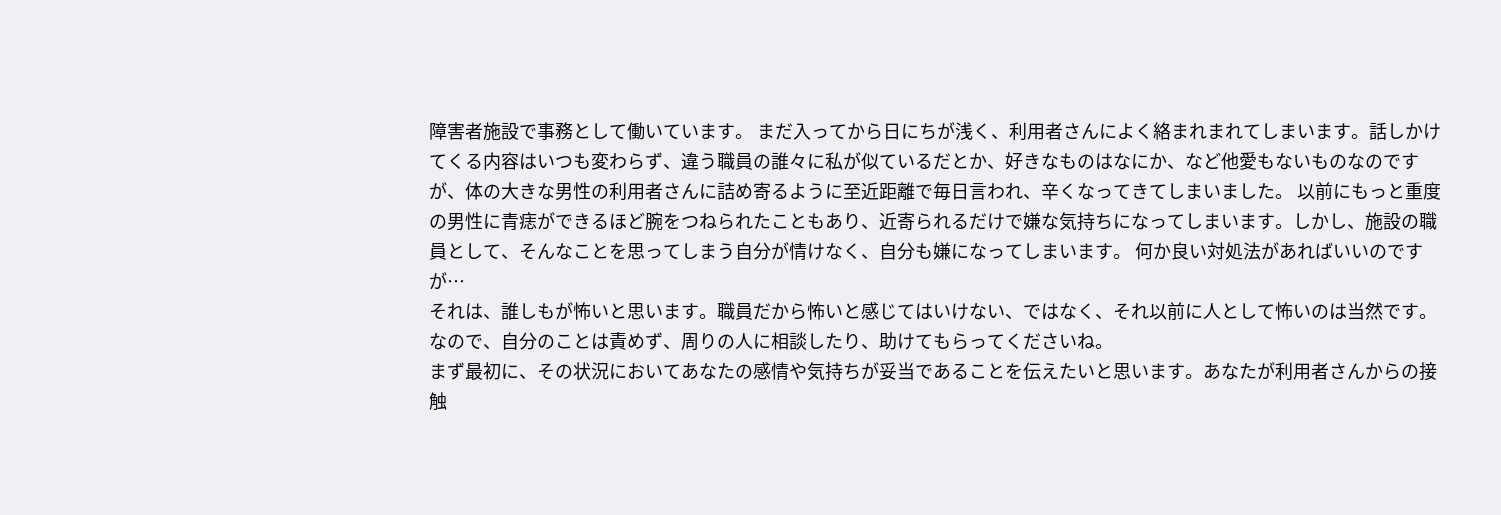障害者施設で事務として働いています。 まだ入ってから日にちが浅く、利用者さんによく絡まれまれてしまいます。話しかけてくる内容はいつも変わらず、違う職員の誰々に私が似ているだとか、好きなものはなにか、など他愛もないものなのですが、体の大きな男性の利用者さんに詰め寄るように至近距離で毎日言われ、辛くなってきてしまいました。 以前にもっと重度の男性に青痣ができるほど腕をつねられたこともあり、近寄られるだけで嫌な気持ちになってしまいます。しかし、施設の職員として、そんなことを思ってしまう自分が情けなく、自分も嫌になってしまいます。 何か良い対処法があればいいのですが…
それは、誰しもが怖いと思います。職員だから怖いと感じてはいけない、ではなく、それ以前に人として怖いのは当然です。なので、自分のことは責めず、周りの人に相談したり、助けてもらってくださいね。
まず最初に、その状況においてあなたの感情や気持ちが妥当であることを伝えたいと思います。あなたが利用者さんからの接触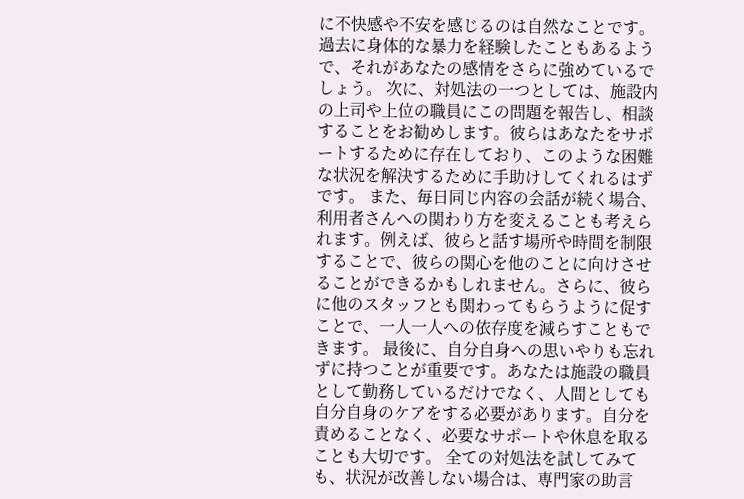に不快感や不安を感じるのは自然なことです。過去に身体的な暴力を経験したこともあるようで、それがあなたの感情をさらに強めているでしょう。 次に、対処法の一つとしては、施設内の上司や上位の職員にこの問題を報告し、相談することをお勧めします。彼らはあなたをサポートするために存在しており、このような困難な状況を解決するために手助けしてくれるはずです。 また、毎日同じ内容の会話が続く場合、利用者さんへの関わり方を変えることも考えられます。例えば、彼らと話す場所や時間を制限することで、彼らの関心を他のことに向けさせることができるかもしれません。さらに、彼らに他のスタッフとも関わってもらうように促すことで、一人一人への依存度を減らすこともできます。 最後に、自分自身への思いやりも忘れずに持つことが重要です。あなたは施設の職員として勤務しているだけでなく、人間としても自分自身のケアをする必要があります。自分を責めることなく、必要なサポートや休息を取ることも大切です。 全ての対処法を試してみても、状況が改善しない場合は、専門家の助言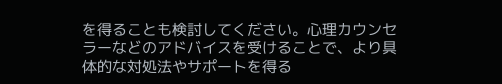を得ることも検討してください。心理カウンセラーなどのアドバイスを受けることで、より具体的な対処法やサポートを得る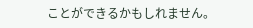ことができるかもしれません。